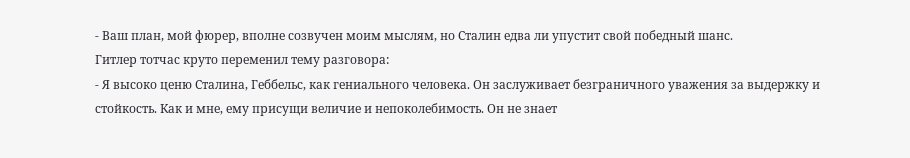- Ваш план, мой фюрер, вполне созвучен моим мыслям, но Сталин едва ли упустит свой победный шанс.
Гитлер тотчас круто переменил тему разговора:
- Я высоко ценю Сталина, Геббельс, как гениального человека. Он заслуживает безграничного уважения за выдержку и стойкость. Как и мне, ему присущи величие и непоколебимость. Он не знает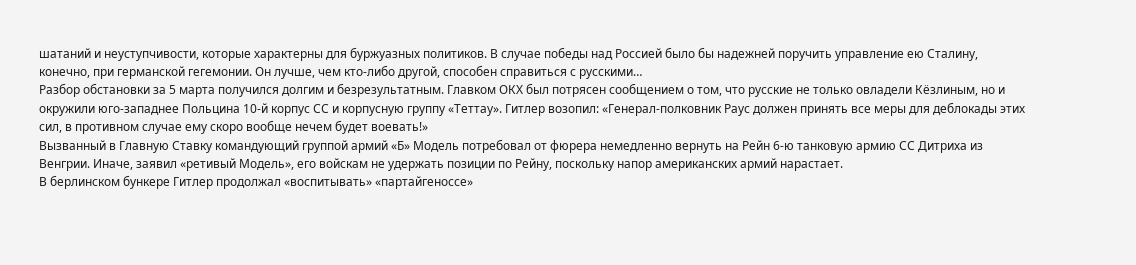шатаний и неуступчивости, которые характерны для буржуазных политиков. В случае победы над Россией было бы надежней поручить управление ею Сталину, конечно, при германской гегемонии. Он лучше, чем кто-либо другой, способен справиться с русскими…
Разбор обстановки за 5 марта получился долгим и безрезультатным. Главком ОКХ был потрясен сообщением о том, что русские не только овладели Кёзлиным, но и окружили юго-западнее Польцина 10-й корпус СС и корпусную группу «Теттау». Гитлер возопил: «Генерал-полковник Раус должен принять все меры для деблокады этих сил, в противном случае ему скоро вообще нечем будет воевать!»
Вызванный в Главную Ставку командующий группой армий «Б» Модель потребовал от фюрера немедленно вернуть на Рейн 6-ю танковую армию СС Дитриха из Венгрии. Иначе, заявил «ретивый Модель», его войскам не удержать позиции по Рейну, поскольку напор американских армий нарастает.
В берлинском бункере Гитлер продолжал «воспитывать» «партайгеноссе»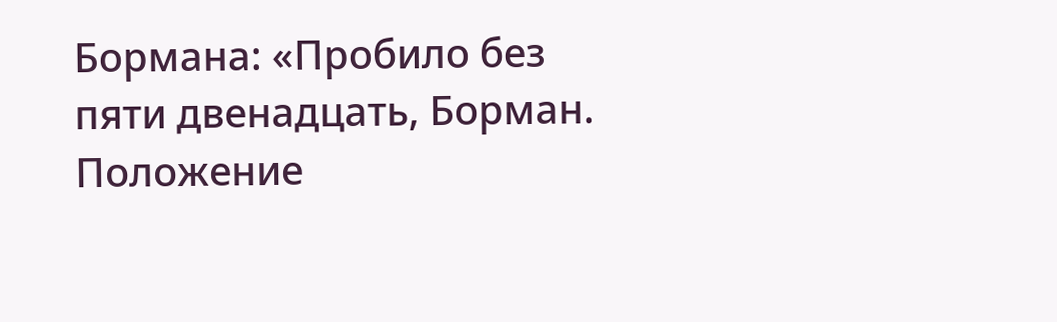Бормана: «Пробило без пяти двенадцать, Борман. Положение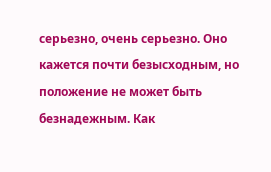серьезно, очень серьезно. Оно кажется почти безысходным, но положение не может быть безнадежным. Как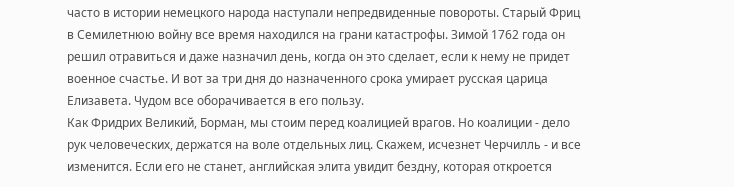часто в истории немецкого народа наступали непредвиденные повороты. Старый Фриц в Семилетнюю войну все время находился на грани катастрофы. Зимой 1762 года он решил отравиться и даже назначил день, когда он это сделает, если к нему не придет военное счастье. И вот за три дня до назначенного срока умирает русская царица Елизавета. Чудом все оборачивается в его пользу.
Как Фридрих Великий, Борман, мы стоим перед коалицией врагов. Но коалиции - дело рук человеческих, держатся на воле отдельных лиц. Скажем, исчезнет Черчилль - и все изменится. Если его не станет, английская элита увидит бездну, которая откроется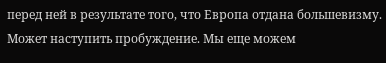перед ней в результате того, что Европа отдана большевизму. Может наступить пробуждение. Мы еще можем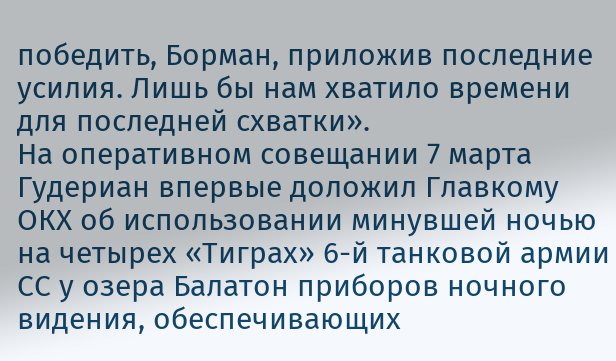победить, Борман, приложив последние усилия. Лишь бы нам хватило времени для последней схватки».
На оперативном совещании 7 марта Гудериан впервые доложил Главкому ОКХ об использовании минувшей ночью на четырех «Тиграх» 6-й танковой армии СС у озера Балатон приборов ночного видения, обеспечивающих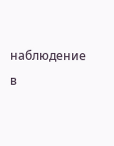наблюдение в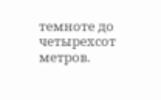темноте до четырехсот метров.